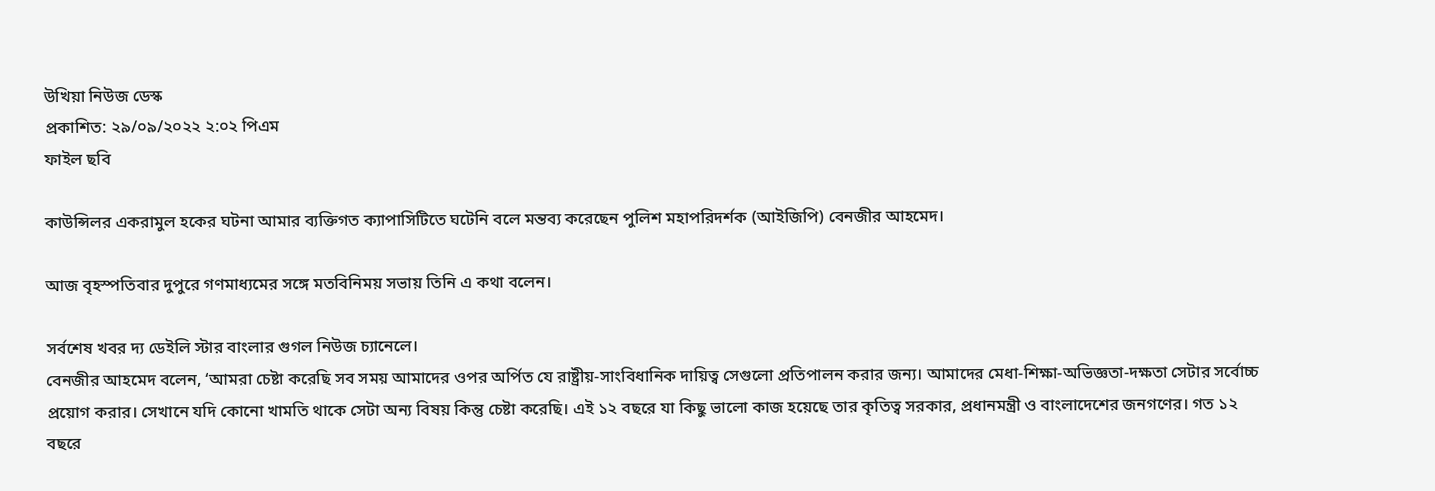উখিয়া নিউজ ডেস্ক
প্রকাশিত: ২৯/০৯/২০২২ ২:০২ পিএম
ফাইল ছবি

কাউন্সিলর একরামুল হকের ঘটনা আমার ব্যক্তিগত ক্যাপাসিটিতে ঘটেনি বলে মন্তব্য করেছেন পুলিশ মহাপরিদর্শক (আইজিপি) বেনজীর আহমেদ।

আজ বৃহস্পতিবার দুপুরে গণমাধ্যমের সঙ্গে মতবিনিময় সভায় তিনি এ কথা বলেন।

সর্বশেষ খবর দ্য ডেইলি স্টার বাংলার গুগল নিউজ চ্যানেলে।
বেনজীর আহমেদ বলেন, ‘আমরা চেষ্টা করেছি সব সময় আমাদের ওপর অর্পিত যে রাষ্ট্রীয়-সাংবিধানিক দায়িত্ব সেগুলো প্রতিপালন করার জন্য। আমাদের মেধা-শিক্ষা-অভিজ্ঞতা-দক্ষতা সেটার সর্বোচ্চ প্রয়োগ করার। সেখানে যদি কোনো খামতি থাকে সেটা অন্য বিষয় কিন্তু চেষ্টা করেছি। এই ১২ বছরে যা কিছু ভালো কাজ হয়েছে তার কৃতিত্ব সরকার, প্রধানমন্ত্রী ও বাংলাদেশের জনগণের। গত ১২ বছরে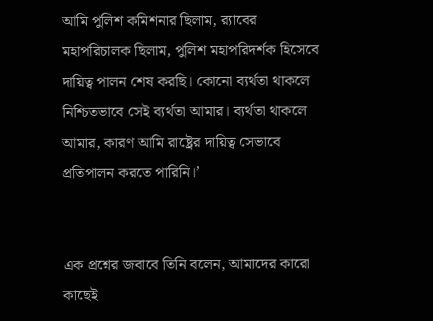আমি পুলিশ কমিশনার ছিলাম, র‌্যাবের মহাপরিচালক ছিলাম, পুলিশ মহাপরিদর্শক হিসেবে দায়িত্ব পালন শেষ করছি। কোনো ব্যর্থতা থাকলে নিশ্চিতভাবে সেই ব্যর্থতা আমার। ব্যর্থতা থাকলে আমার, কারণ আমি রাষ্ট্রের দায়িত্ব সেভাবে প্রতিপালন করতে পারিনি।’


এক প্রশ্নের জবাবে তিনি বলেন, আমাদের কারো কাছেই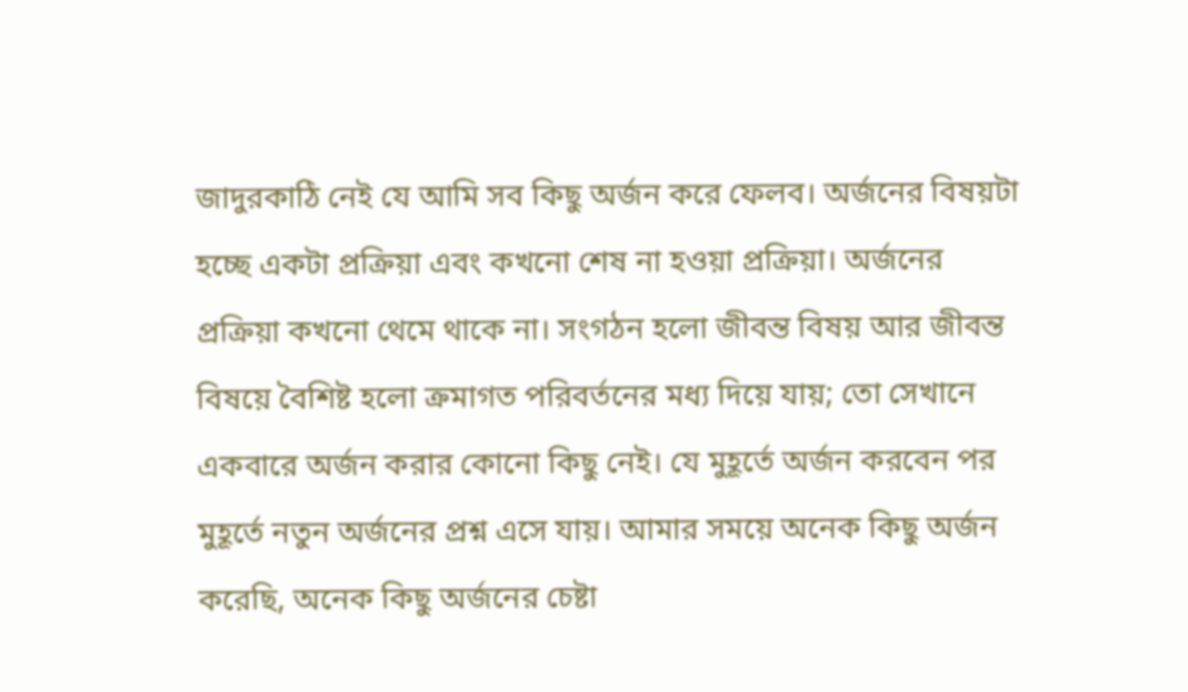জাদুরকাঠি নেই যে আমি সব কিছু অর্জন করে ফেলব। অর্জনের বিষয়টা হচ্ছে একটা প্রক্রিয়া এবং কখনো শেষ না হওয়া প্রক্রিয়া। অর্জনের প্রক্রিয়া কখনো থেমে থাকে না। সংগঠন হলো জীবন্ত বিষয় আর জীবন্ত বিষয়ে বৈশিষ্ট হলো ক্রমাগত পরিবর্তনের মধ্য দিয়ে যায়; তো সেখানে একবারে অর্জন করার কোনো কিছু নেই। যে মুহূর্তে অর্জন করবেন পর মুহূর্তে নতুন অর্জনের প্রশ্ন এসে যায়। আমার সময়ে অনেক কিছু অর্জন করেছি, অনেক কিছু অর্জনের চেষ্টা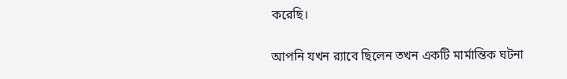করেছি।

আপনি যখন র‌্যাবে ছিলেন তখন একটি মার্মান্তিক ঘটনা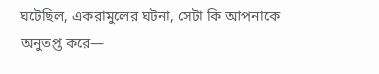ঘটেছিল, একরামুলের ঘটনা, সেটা কি আপনাকে অনুতপ্ত করে—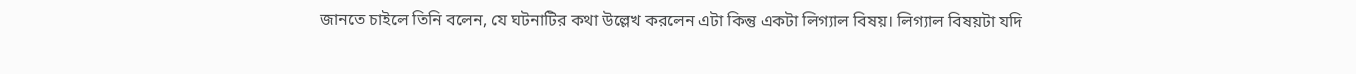জানতে চাইলে তিনি বলেন, যে ঘটনাটির কথা উল্লেখ করলেন এটা কিন্তু একটা লিগ্যাল বিষয়। লিগ্যাল বিষয়টা যদি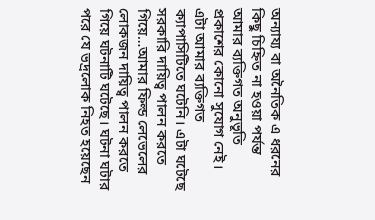অন্যায্য বা অনৈতিক এ ধরনের কিছু চিহ্নিত না হওয়া পর্যন্ত আমার ব্যক্তিগত অনুভূতি প্রকাশের কোনো সুযোগ নেই। এটা আমার ব্যক্তিগত ক্যাপাসিটিতে ঘটেনি। এটা ঘটেছে সরকারি দায়িত্ব পালন করতে গিয়ে…আমার ফিল্ড লেভেলের লোকজন দায়িত্ব পালন করতে গিয়ে ঘটনাটি ঘটেছে। ঘটনা ঘটার পরে যে ভদ্রলোক নিহত হয়েছেন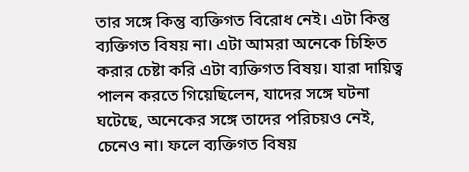তার সঙ্গে কিন্তু ব্যক্তিগত বিরোধ নেই। এটা কিন্তু ব্যক্তিগত বিষয় না। এটা আমরা অনেকে চিহ্নিত করার চেষ্টা করি এটা ব্যক্তিগত বিষয়। যারা দায়িত্ব পালন করতে গিয়েছিলেন, যাদের সঙ্গে ঘটনা ঘটেছে, অনেকের সঙ্গে তাদের পরিচয়ও নেই, চেনেও না। ফলে ব্যক্তিগত বিষয়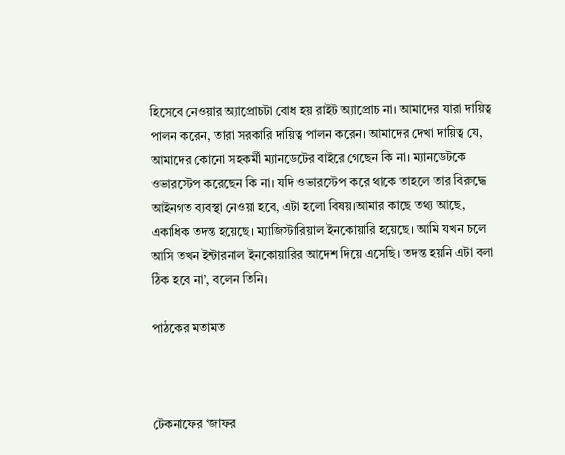হিসেবে নেওয়ার অ্যাপ্রোচটা বোধ হয় রাইট অ্যাপ্রোচ না। আমাদের যারা দায়িত্ব পালন করেন, তারা সরকারি দায়িত্ব পালন করেন। আমাদের দেখা দায়িত্ব যে, আমাদের কোনো সহকর্মী ম্যানডেটের বাইরে গেছেন কি না। ম্যানডেটকে ওভারস্টেপ করেছেন কি না। যদি ওভারস্টেপ করে থাকে তাহলে তার বিরুদ্ধে আইনগত ব্যবস্থা নেওয়া হবে, এটা হলো বিষয়।আমার কাছে তথ্য আছে, একাধিক তদন্ত হয়েছে। ম্যাজিস্টারিয়াল ইনকোয়ারি হয়েছে। আমি যখন চলে আসি তখন ইন্টারনাল ইনকোয়ারির আদেশ দিয়ে এসেছি। তদন্ত হয়নি এটা বলা ঠিক হবে না’, বলেন তিনি।

পাঠকের মতামত



টেকনাফের ‘জাফর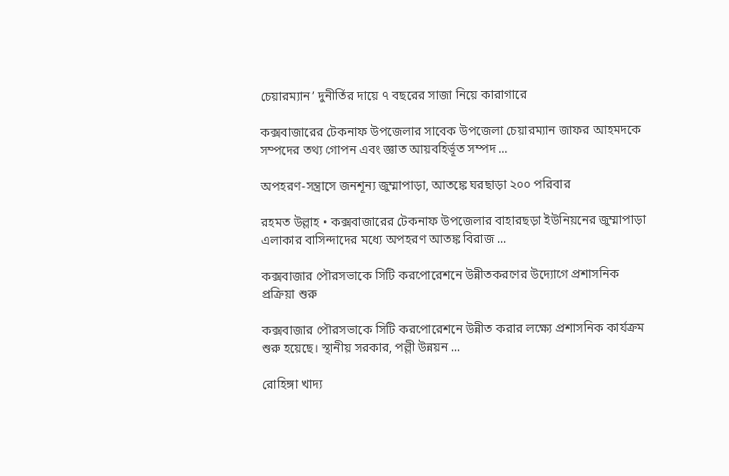চেয়ারম্যান’ দুনীর্তির দায়ে ৭ বছরের সাজা নিয়ে কারাগারে

কক্সবাজারের টেকনাফ উপজেলার সাবেক উপজেলা চেয়ারম্যান জাফর আহমদকে সম্পদের তথ্য গোপন এবং জ্ঞাত আয়বহির্ভূত সম্পদ ...

অপহরণ-সন্ত্রাসে জনশূন্য জুম্মাপাড়া, আতঙ্কে ঘরছাড়া ২০০ পরিবার

রহমত উল্লাহ • কক্সবাজারের টেকনাফ উপজেলার বাহারছড়া ইউনিয়নের জুম্মাপাড়া এলাকার বাসিন্দাদের মধ্যে অপহরণ আতঙ্ক বিরাজ ...

কক্সবাজার পৌরসভাকে সিটি করপোরেশনে উন্নীতকরণের উদ্যোগে প্রশাসনিক প্রক্রিয়া শুরু

কক্সবাজার পৌরসভাকে সিটি করপোরেশনে উন্নীত করার লক্ষ্যে প্রশাসনিক কার্যক্রম শুরু হয়েছে। স্থানীয় সরকার, পল্লী উন্নয়ন ...

রোহিঙ্গা খাদ্য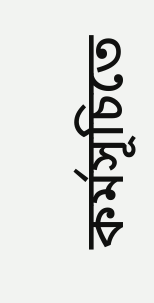কর্মসূচিতে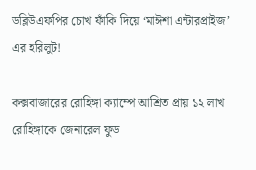ডব্লিউএফপির চোখ ফাঁকি দিয়ে ‘মাঈশা এন্টারপ্রাইজ’ এর হরিলুট!

কক্সবাজারের রোহিঙ্গা ক্যাম্পে আশ্রিত প্রায় ১২ লাখ রোহিঙ্গাকে জেনারেল ফুড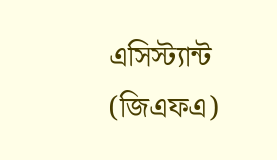এসিস্ট্যান্ট (জিএফএ)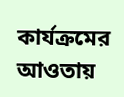কার্যক্রমের আওতায়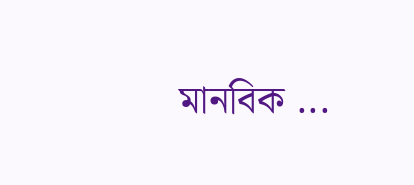মানবিক ...